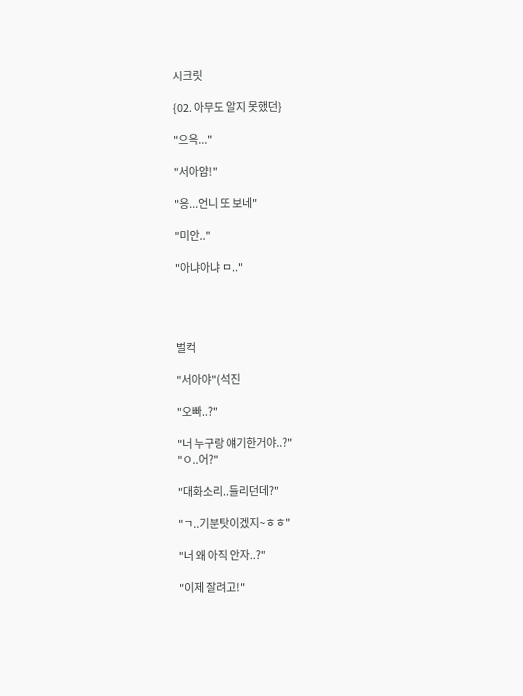시크릿

{02. 아무도 알지 못했던}

"으윽..."

"서아얌!"

"응...언니 또 보네"

"미안.."

"아냐아냐 ㅁ.."




벌컥

"서아야"(석진

"오빠..?"

"너 누구랑 얘기한거야..?"
"ㅇ..어?"

"대화소리..들리던데?"

"ㄱ..기분탓이겠지~ㅎㅎ"

"너 왜 아직 안자..?"

"이제 잘려고!"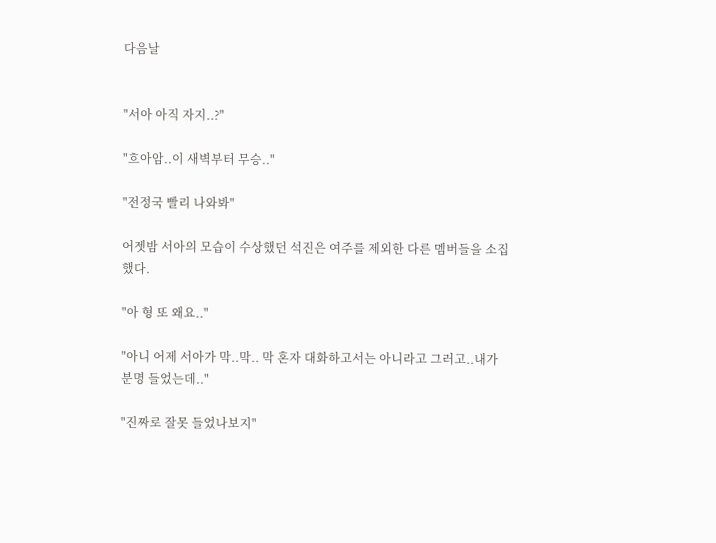다음날


"서아 아직 자지..?"

"흐아암..이 새벽부터 무승.."

"전정국 빨리 나와봐"

어젯밤 서아의 모습이 수상했던 석진은 여주를 제외한 다른 멤버들을 소집했다.

"아 형 또 왜요.."

"아니 어제 서아가 막..막.. 막 혼자 대화하고서는 아니라고 그러고..내가 분명 들었는데.."

"진짜로 잘못 들었나보지"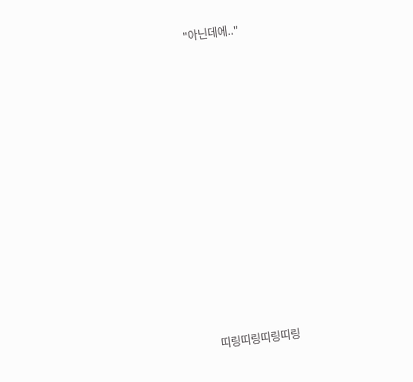"아닌데에.."














띠링띠링띠링띠링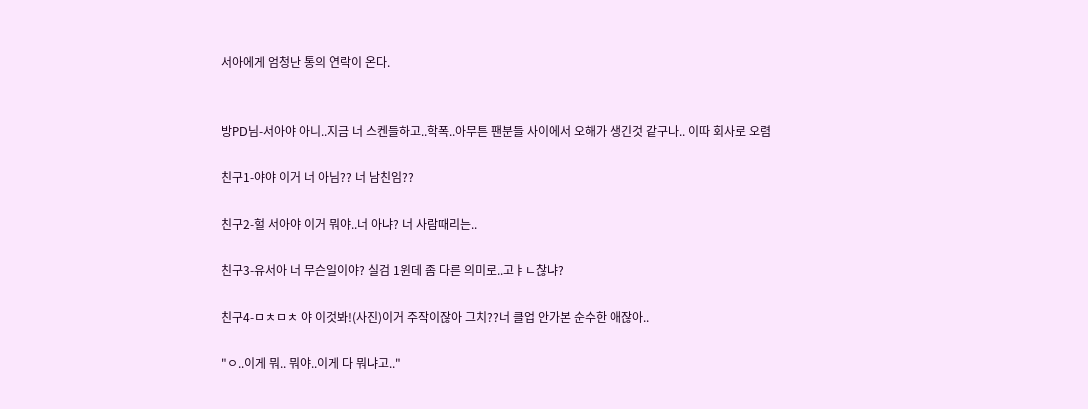서아에게 엄청난 통의 연락이 온다.


방PD님-서아야 아니..지금 너 스켄들하고..학폭..아무튼 팬분들 사이에서 오해가 생긴것 같구나.. 이따 회사로 오렴

친구1-야야 이거 너 아님?? 너 남친임??

친구2-헐 서아야 이거 뭐야..너 아냐? 너 사람때리는..

친구3-유서아 너 무슨일이야? 실검 1윈데 좀 다른 의미로..고ㅑㄴ찮냐?

친구4-ㅁㅊㅁㅊ 야 이것봐!(사진)이거 주작이잖아 그치??너 클업 안가본 순수한 애잖아..

"ㅇ..이게 뭐.. 뭐야..이게 다 뭐냐고.."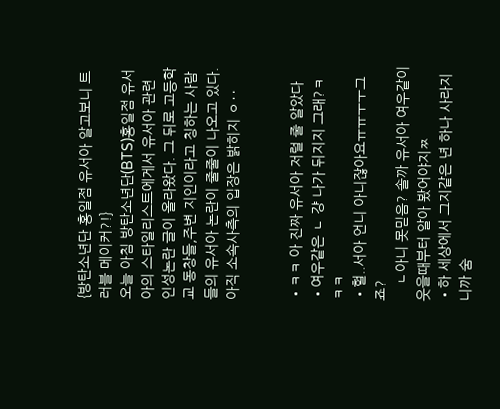{방탄소년단 홍일점 유서아 알고보니 트러블 메이커?!}
오늘 아침 방탄소년단(BTS)홍일점 유서아의 스타일리스트에게서 유서아 관련 인성논란 글이 올라왔다. 그 뒤로 고등학교 동창들,주변 지인이라고 칭하는 사람들의 유서아 논란이 줄줄이 나오고 있다. 아직 소속사측의 입장은 밝히지 ㅇ‥


•ㅋㅋ 아 진짜 유서아 저럴 줄 알았다
•여우같은 ㄴ 걍 나가 뒤지지 그래?ㅋㅋㅋ
•헐..서아 언니 아니잖아요ㅠㅠㅜㅜ그죠?
    ㄴ아니 못믿음? 솔까 유서아 여우같이 웃을때부터 알아 봤어야지ㅉ
•하 세상에서 그지같은 년 하나 사라지니까 숨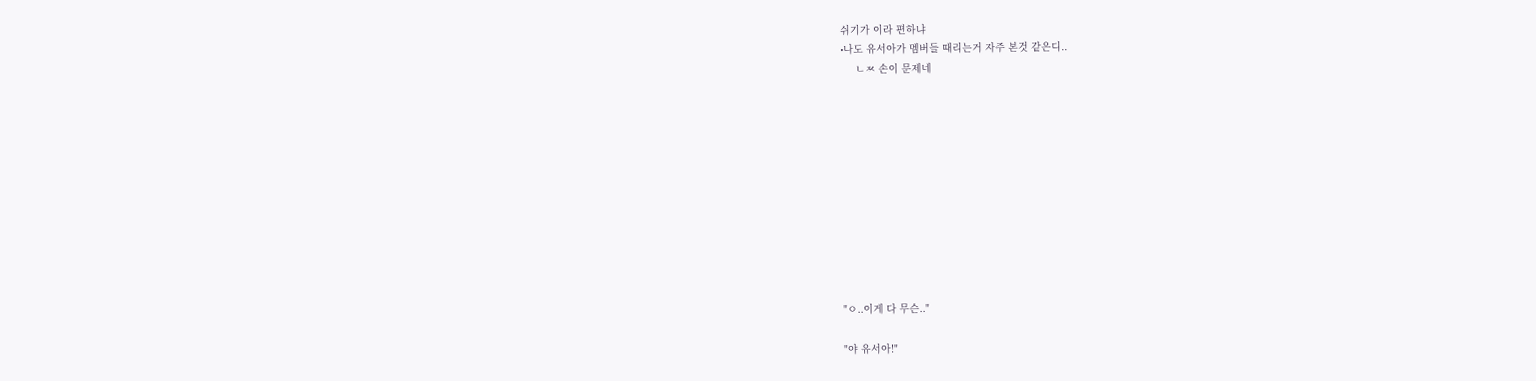쉬기가 이라 편하냐
•나도 유서아가 멤버들 때리는거 자주 본것 같은디..
     ㄴㅉ 손이 문제네











"ㅇ..이게 다 무슨.."

"야 유서아!"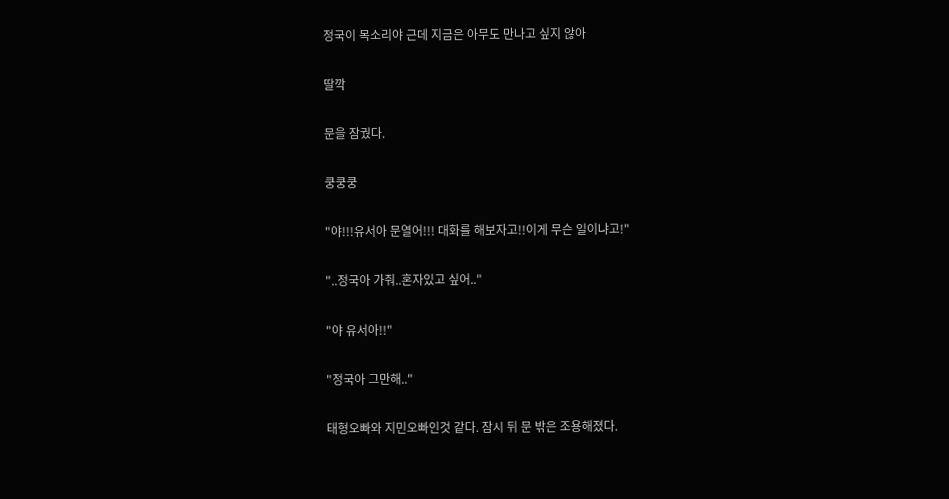정국이 목소리야 근데 지금은 아무도 만나고 싶지 않아

딸깍

문을 잠궜다.

쿵쿵쿵

"야!!!유서아 문열어!!! 대화를 해보자고!!이게 무슨 일이냐고!"

"..정국아 가줘..혼자있고 싶어.."

"야 유서아!!"

"정국아 그만해.."

태형오빠와 지민오빠인것 같다. 잠시 뒤 문 밖은 조용해졌다.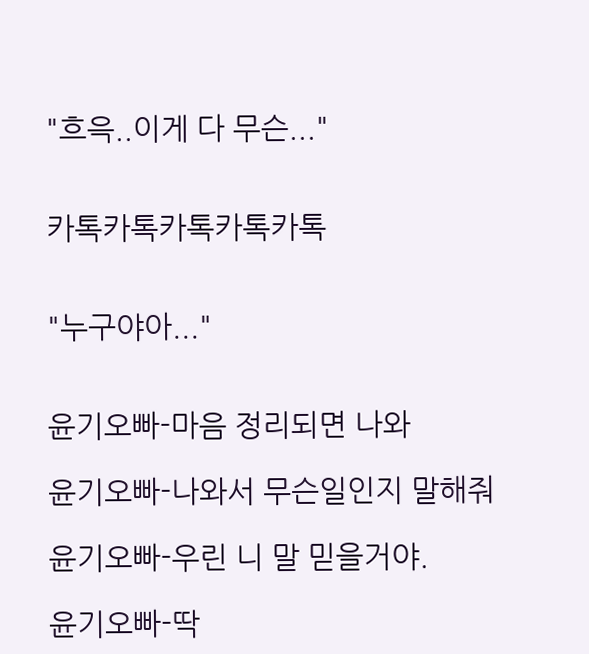"흐윽..이게 다 무슨..."


카톡카톡카톡카톡카톡


"누구야아..."


윤기오빠-마음 정리되면 나와

윤기오빠-나와서 무슨일인지 말해줘

윤기오빠-우린 니 말 믿을거야.

윤기오빠-딱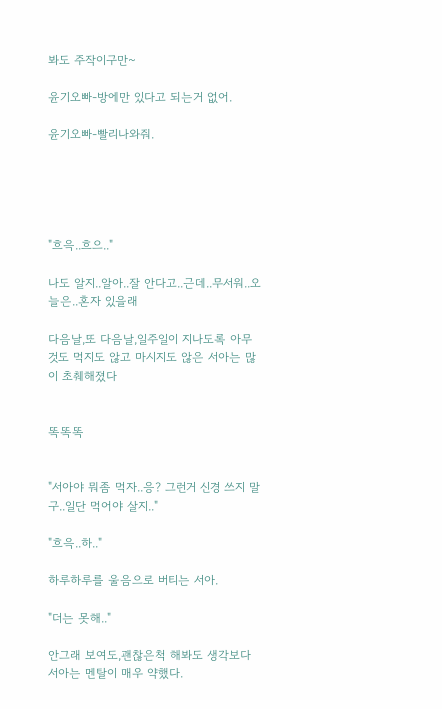봐도 주작이구만~

윤기오빠-방에만 있다고 되는거 없어.

윤기오빠-빨리나와줘.





"흐윽..흐으.."

나도 알지..알아..잘 안다고..근데..무서워..오늘은..혼자 있을래

다음날,또 다음날,일주일이 지나도록 아무것도 먹지도 않고 마시지도 않은 서아는 많이 초췌해졌다


똑똑똑


"서아야 뭐좀 먹자..응? 그런거 신경 쓰지 말구..일단 먹어야 살지.."

"흐윽..하.."

하루하루를 울음으로 버티는 서아.

"더는 못해.."

안그래 보여도,괜찮은척 해봐도 생각보다 서아는 멘탈이 매우 약했다.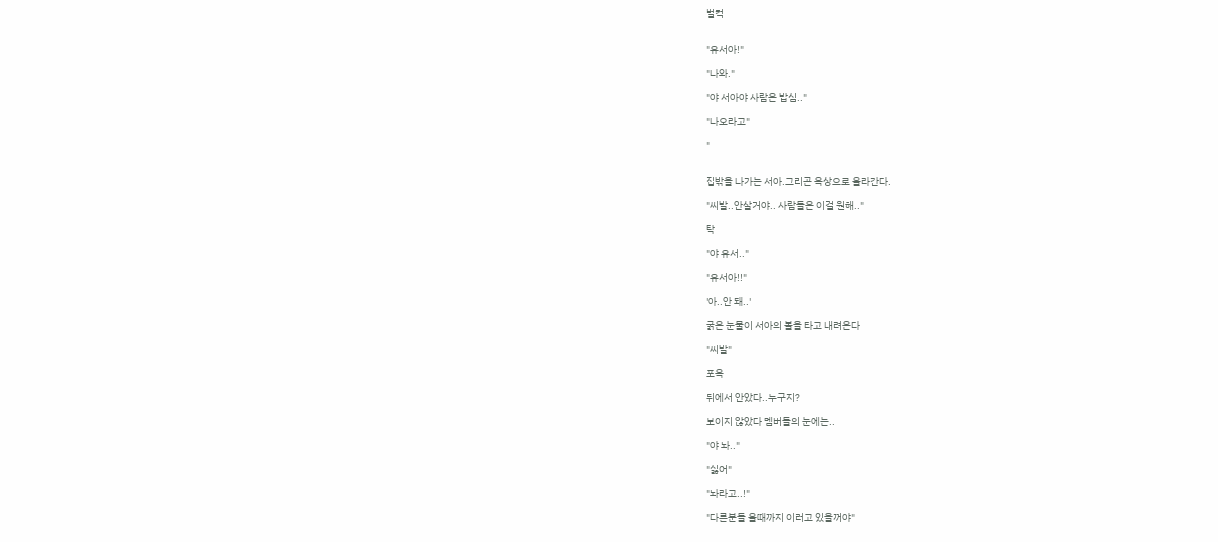벌컥


"유서아!"

"나와."

"야 서아야 사람은 밥심.."

"나오라고"

"


집밖을 나가는 서아.그리곤 옥상으로 올라간다.

"씨발..안살거야.. 사람들은 이걸 원해.."

탁

"야 유서.."

"유서아!!"

'아..안 돼..'

굵은 눈물이 서아의 볼을 타고 내려온다

"씨발"

포옥

뒤에서 안았다..누구지?

보이지 않았다 멤버들의 눈에는..

"야 놔.."

"싫어"

"놔라고..!"

"다른분들 올때까지 이러고 있을꺼야"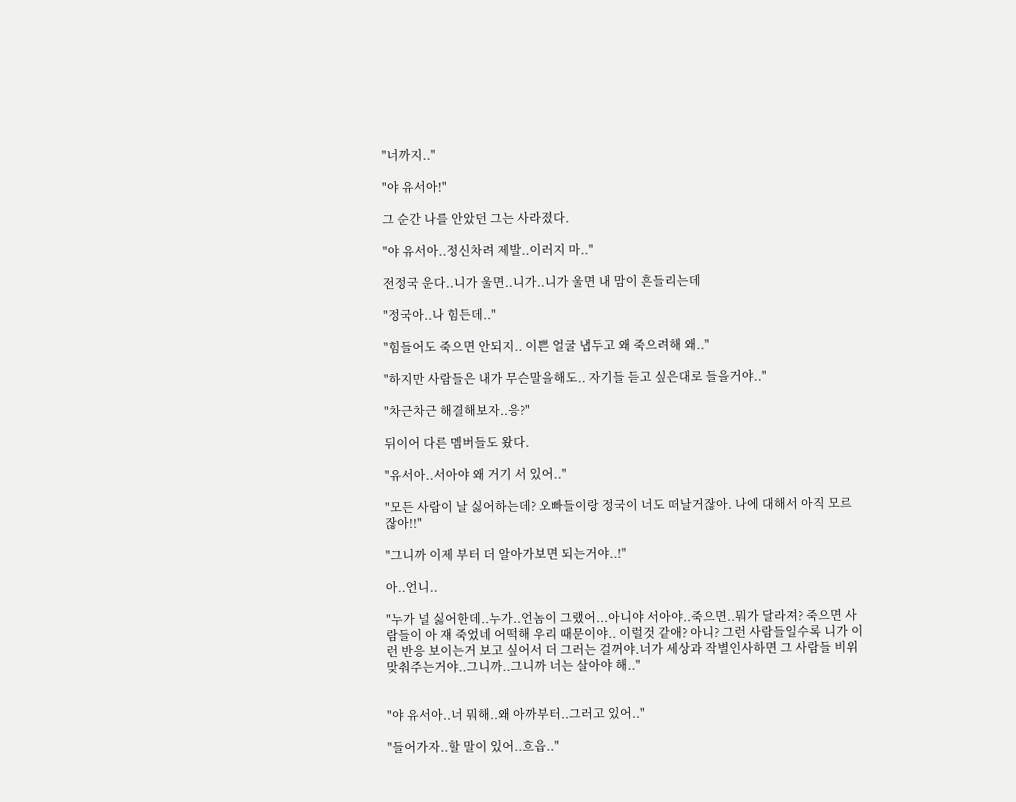"너까지.."

"야 유서아!"

그 순간 나를 안았던 그는 사라졌다.

"야 유서아..정신차려 제발..이러지 마.."

전정국 운다..니가 울면..니가..니가 울면 내 맘이 흔들리는데

"정국아..나 힘든데.."

"힘들어도 죽으면 안되지.. 이쁜 얼굴 냅두고 왜 죽으려해 왜.."

"하지만 사람들은 내가 무슨말을해도.. 자기들 듣고 싶은대로 들을거야.."

"차근차근 해결해보자..응?"

뒤이어 다른 멤버들도 왔다.

"유서아..서아야 왜 거기 서 있어.."

"모든 사람이 날 싫어하는데? 오빠들이랑 정국이 너도 떠날거잖아. 나에 대해서 아직 모르잖아!!"

"그니까 이제 부터 더 알아가보면 되는거야..!"

아..언니..

"누가 널 싫어한데..누가..언놈이 그랬어...아니야 서아야..죽으면..뭐가 달라져? 죽으면 사람들이 아 쟤 죽었네 어떡해 우리 때문이야.. 이럴것 같애? 아니? 그런 사람들일수록 니가 이런 반응 보이는거 보고 싶어서 더 그러는 걸꺼야.너가 세상과 작별인사하면 그 사람들 비위 맞춰주는거야..그니까..그니까 너는 살아야 해.."


"야 유서아..너 뭐해..왜 아까부터..그러고 있어.."

"들어가자..할 말이 있어..흐읍.."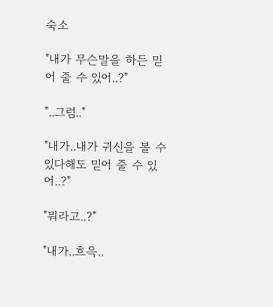숙소

"내가 무슨말을 하든 믿어 줄 수 있어..?"

"..그럼.."

"내가..내가 귀신을 볼 수 있다해도 믿어 줄 수 있어..?"

"뭐라고..?"

"내가..흐윽..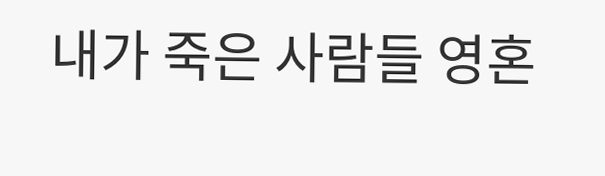내가 죽은 사람들 영혼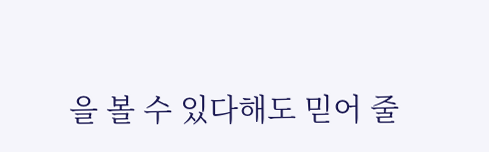을 볼 수 있다해도 믿어 줄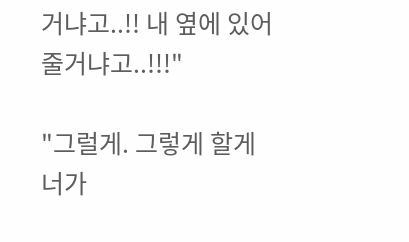거냐고..!! 내 옆에 있어 줄거냐고..!!!"

"그럴게. 그렇게 할게 너가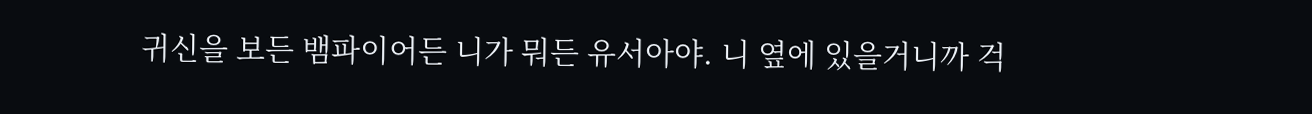귀신을 보든 뱀파이어든 니가 뭐든 유서아야. 니 옆에 있을거니까 걱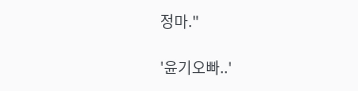정마."

'윤기오빠..'